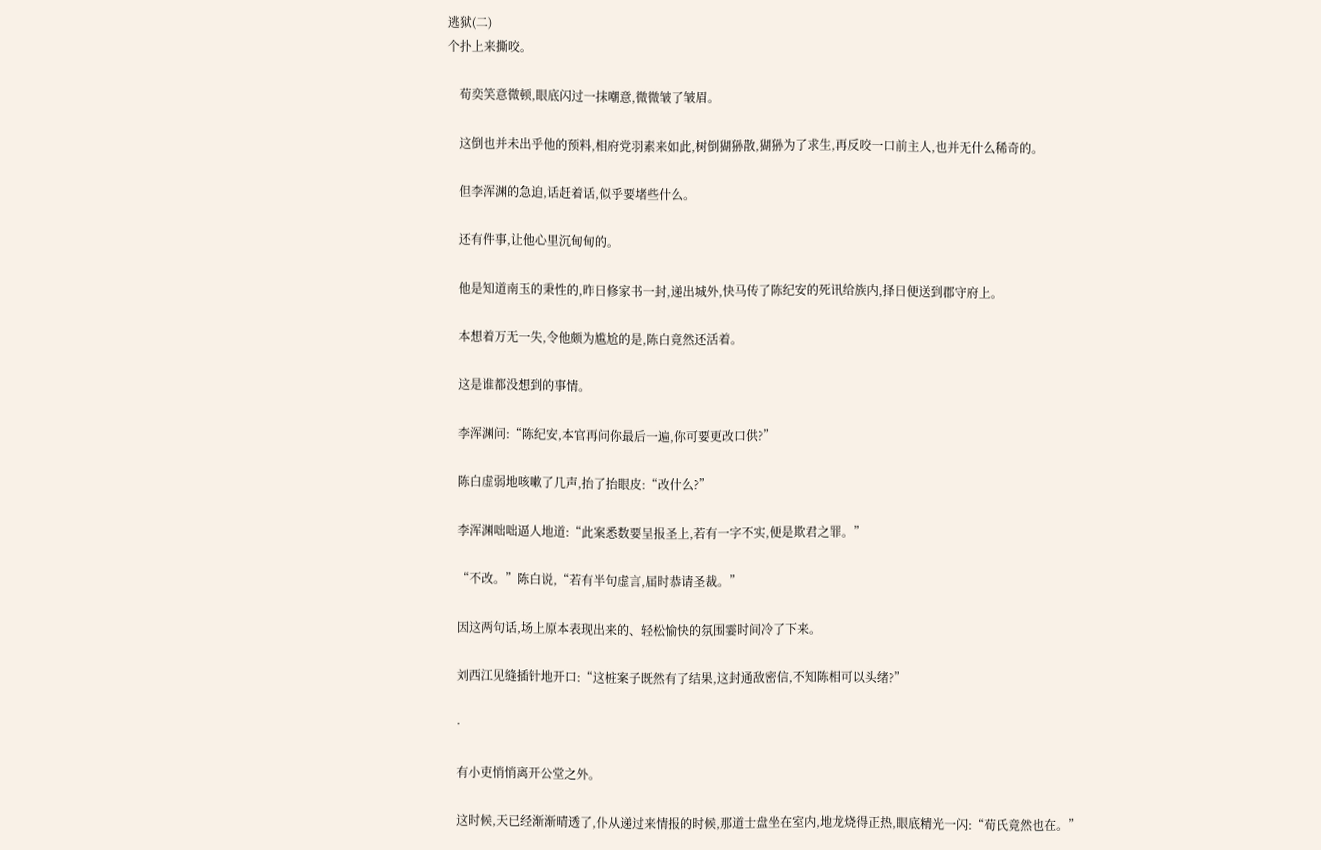逃狱(二)
个扑上来撕咬。

    荀奕笑意微顿,眼底闪过一抹嘲意,微微皱了皱眉。

    这倒也并未出乎他的预料,相府党羽素来如此,树倒猢狲散,猢狲为了求生,再反咬一口前主人,也并无什么稀奇的。

    但李浑渊的急迫,话赶着话,似乎要堵些什么。

    还有件事,让他心里沉甸甸的。

    他是知道南玉的秉性的,昨日修家书一封,递出城外,快马传了陈纪安的死讯给族内,择日便送到郡守府上。

    本想着万无一失,令他颇为尴尬的是,陈白竟然还活着。

    这是谁都没想到的事情。

    李浑渊问:“陈纪安,本官再问你最后一遍,你可要更改口供?”

    陈白虚弱地咳嗽了几声,抬了抬眼皮:“改什么?”

    李浑渊咄咄逼人地道:“此案悉数要呈报圣上,若有一字不实,便是欺君之罪。”

    “不改。”陈白说,“若有半句虚言,届时恭请圣裁。”

    因这两句话,场上原本表现出来的、轻松愉快的氛围霎时间冷了下来。

    刘西江见缝插针地开口:“这桩案子既然有了结果,这封通敌密信,不知陈相可以头绪?”

    ·

    有小吏悄悄离开公堂之外。

    这时候,天已经渐渐晴透了,仆从递过来情报的时候,那道士盘坐在室内,地龙烧得正热,眼底精光一闪:“荀氏竟然也在。”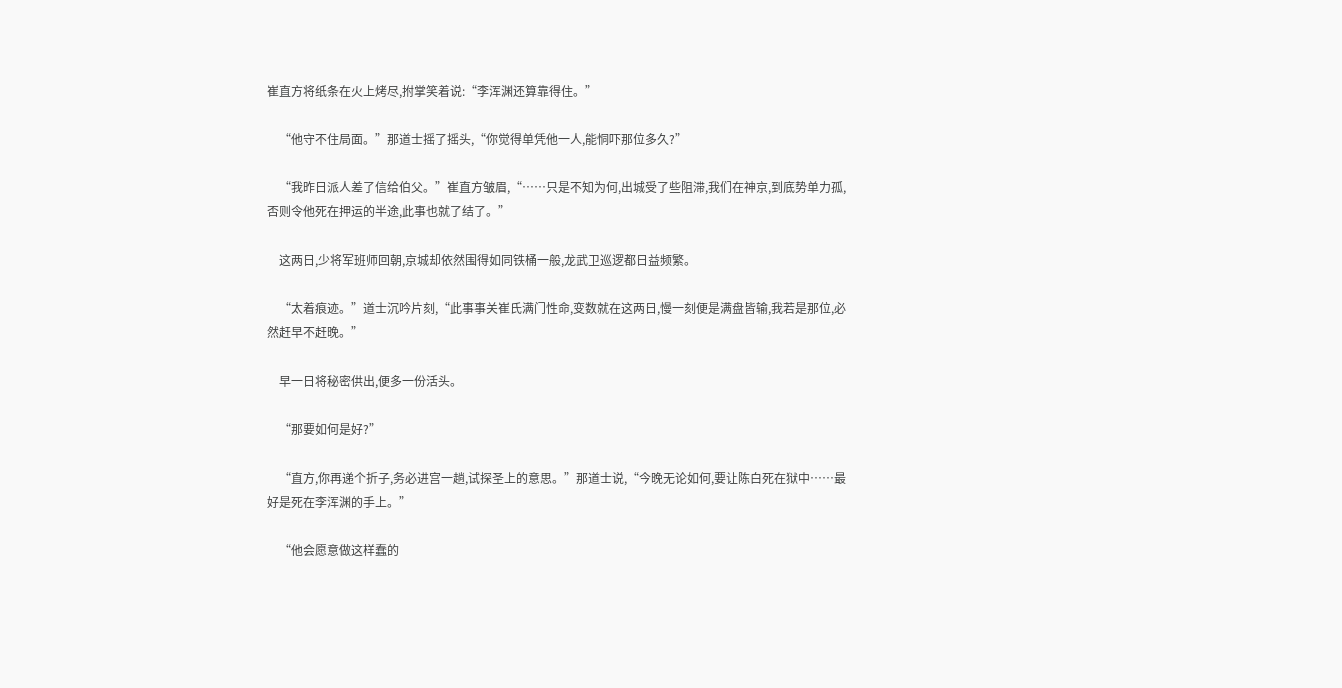崔直方将纸条在火上烤尽,拊掌笑着说:“李浑渊还算靠得住。”

    “他守不住局面。”那道士摇了摇头,“你觉得单凭他一人,能恫吓那位多久?”

    “我昨日派人差了信给伯父。”崔直方皱眉,“……只是不知为何,出城受了些阻滞,我们在神京,到底势单力孤,否则令他死在押运的半途,此事也就了结了。”

    这两日,少将军班师回朝,京城却依然围得如同铁桶一般,龙武卫巡逻都日益频繁。

    “太着痕迹。”道士沉吟片刻,“此事事关崔氏满门性命,变数就在这两日,慢一刻便是满盘皆输,我若是那位,必然赶早不赶晚。”

    早一日将秘密供出,便多一份活头。

    “那要如何是好?”

    “直方,你再递个折子,务必进宫一趟,试探圣上的意思。”那道士说,“今晚无论如何,要让陈白死在狱中……最好是死在李浑渊的手上。”

    “他会愿意做这样蠢的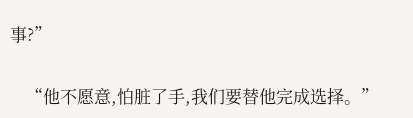事?”

    “他不愿意,怕脏了手,我们要替他完成选择。”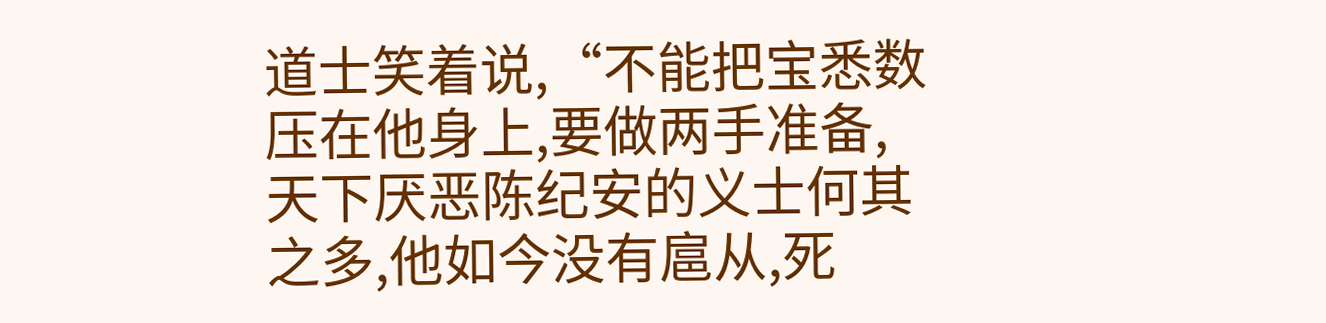道士笑着说,“不能把宝悉数压在他身上,要做两手准备,天下厌恶陈纪安的义士何其之多,他如今没有扈从,死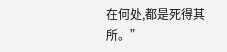在何处,都是死得其所。”